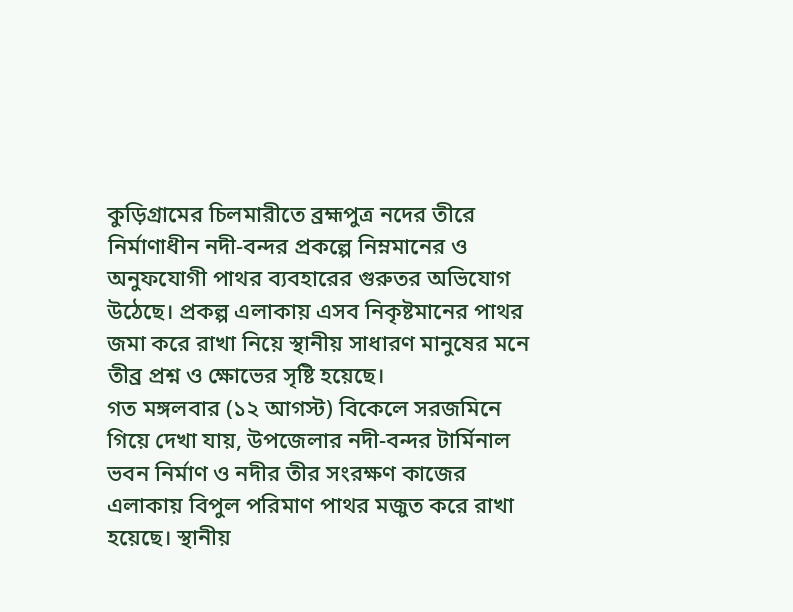কুড়িগ্রামের চিলমারীতে ব্রহ্মপুত্র নদের তীরে নির্মাণাধীন নদী-বন্দর প্রকল্পে নিম্নমানের ও অনুফযোগী পাথর ব্যবহারের গুরুতর অভিযোগ উঠেছে। প্রকল্প এলাকায় এসব নিকৃষ্টমানের পাথর জমা করে রাখা নিয়ে স্থানীয় সাধারণ মানুষের মনে তীব্র প্রশ্ন ও ক্ষোভের সৃষ্টি হয়েছে।
গত মঙ্গলবার (১২ আগস্ট) বিকেলে সরজমিনে গিয়ে দেখা যায়, উপজেলার নদী-বন্দর টার্মিনাল ভবন নির্মাণ ও নদীর তীর সংরক্ষণ কাজের এলাকায় বিপুল পরিমাণ পাথর মজুত করে রাখা হয়েছে। স্থানীয়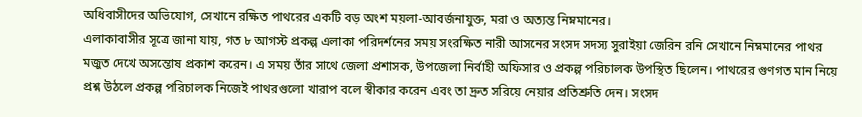অধিবাসীদের অভিযোগ, সেখানে রক্ষিত পাথরের একটি বড় অংশ ময়লা-আবর্জনাযুক্ত, মরা ও অত্যন্ত নিম্নমানের।
এলাকাবাসীর সূত্রে জানা যায়, গত ৮ আগস্ট প্রকল্প এলাকা পরিদর্শনের সময় সংরক্ষিত নারী আসনের সংসদ সদস্য সুরাইয়া জেরিন রনি সেখানে নিম্নমানের পাথর মজুত দেখে অসন্তোষ প্রকাশ করেন। এ সময় তাঁর সাথে জেলা প্রশাসক, উপজেলা নির্বাহী অফিসার ও প্রকল্প পরিচালক উপস্থিত ছিলেন। পাথরের গুণগত মান নিয়ে প্রশ্ন উঠলে প্রকল্প পরিচালক নিজেই পাথরগুলো খারাপ বলে স্বীকার করেন এবং তা দ্রুত সরিয়ে নেয়ার প্রতিশ্রুতি দেন। সংসদ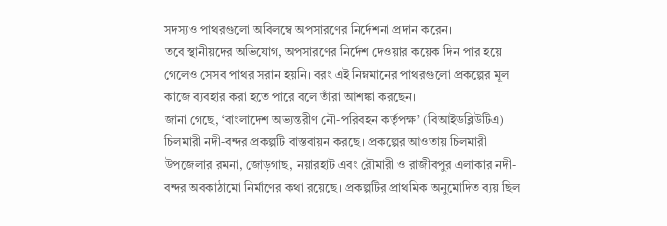সদস্যও পাথরগুলো অবিলম্বে অপসারণের নির্দেশনা প্রদান করেন।
তবে স্থানীয়দের অভিযোগ, অপসারণের নির্দেশ দেওয়ার কয়েক দিন পার হয়ে গেলেও সেসব পাথর সরান হয়নি। বরং এই নিম্নমানের পাথরগুলো প্রকল্পের মূল কাজে ব্যবহার করা হতে পারে বলে তাঁরা আশঙ্কা করছেন।
জানা গেছে, ‘বাংলাদেশ অভ্যন্তরীণ নৌ-পরিবহন কর্তৃপক্ষ’ (বিআইডব্লিউটিএ) চিলমারী নদী-বন্দর প্রকল্পটি বাস্তবায়ন করছে। প্রকল্পের আওতায় চিলমারী উপজেলার রমনা, জোড়গাছ, নয়ারহাট এবং রৌমারী ও রাজীবপুর এলাকার নদী-বন্দর অবকাঠামো নির্মাণের কথা রয়েছে। প্রকল্পটির প্রাথমিক অনুমোদিত ব্যয় ছিল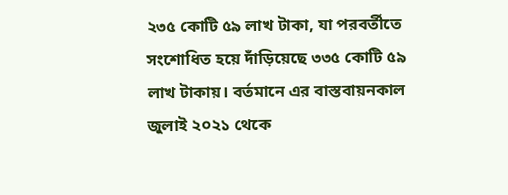২৩৫ কোটি ৫৯ লাখ টাকা, যা পরবর্তীতে সংশোধিত হয়ে দাঁড়িয়েছে ৩৩৫ কোটি ৫৯ লাখ টাকায়। বর্তমানে এর বাস্তবায়নকাল জুলাই ২০২১ থেকে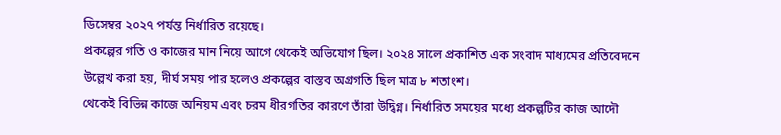ডিসেম্বর ২০২৭ পর্যন্ত নির্ধারিত রয়েছে।
প্রকল্পের গতি ও কাজের মান নিয়ে আগে থেকেই অভিযোগ ছিল। ২০২৪ সালে প্রকাশিত এক সংবাদ মাধ্যমের প্রতিবেদনে উল্লেখ করা হয়, দীর্ঘ সময় পার হলেও প্রকল্পের বাস্তব অগ্রগতি ছিল মাত্র ৮ শতাংশ।
থেকেই বিভিন্ন কাজে অনিয়ম এবং চরম ধীরগতির কারণে তাঁরা উদ্বিগ্ন। নির্ধারিত সময়ের মধ্যে প্রকল্পটির কাজ আদৌ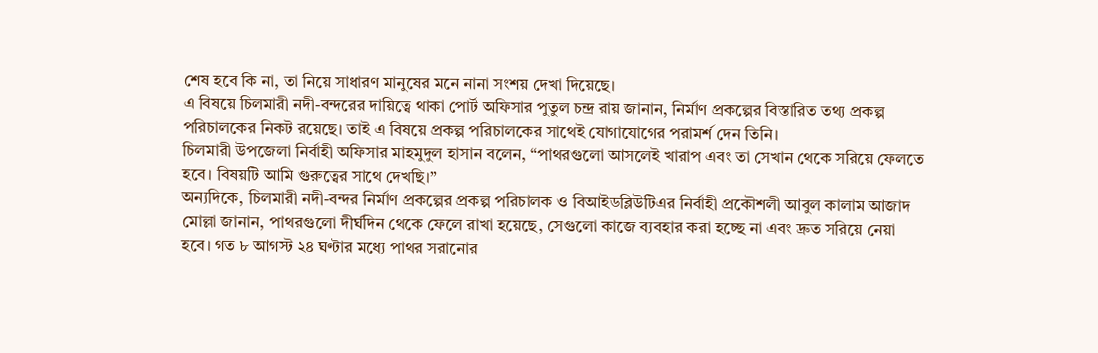শেষ হবে কি না, তা নিয়ে সাধারণ মানুষের মনে নানা সংশয় দেখা দিয়েছে।
এ বিষয়ে চিলমারী নদী-বন্দরের দায়িত্বে থাকা পোর্ট অফিসার পুতুল চন্দ্র রায় জানান, নির্মাণ প্রকল্পের বিস্তারিত তথ্য প্রকল্প পরিচালকের নিকট রয়েছে। তাই এ বিষয়ে প্রকল্প পরিচালকের সাথেই যোগাযোগের পরামর্শ দেন তিনি।
চিলমারী উপজেলা নির্বাহী অফিসার মাহমুদুল হাসান বলেন, “পাথরগুলো আসলেই খারাপ এবং তা সেখান থেকে সরিয়ে ফেলতে হবে। বিষয়টি আমি গুরুত্বের সাথে দেখছি।”
অন্যদিকে, চিলমারী নদী-বন্দর নির্মাণ প্রকল্পের প্রকল্প পরিচালক ও বিআইডব্লিউটিএর নির্বাহী প্রকৌশলী আবুল কালাম আজাদ মোল্লা জানান, পাথরগুলো দীর্ঘদিন থেকে ফেলে রাখা হয়েছে, সেগুলো কাজে ব্যবহার করা হচ্ছে না এবং দ্রুত সরিয়ে নেয়া হবে। গত ৮ আগস্ট ২৪ ঘণ্টার মধ্যে পাথর সরানোর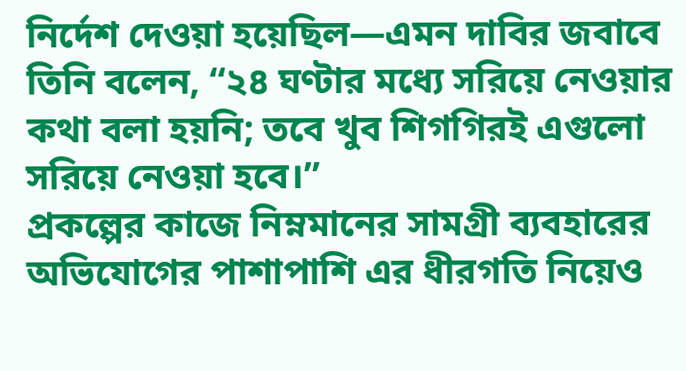নির্দেশ দেওয়া হয়েছিল—এমন দাবির জবাবে তিনি বলেন, “২৪ ঘণ্টার মধ্যে সরিয়ে নেওয়ার কথা বলা হয়নি; তবে খুব শিগগিরই এগুলো সরিয়ে নেওয়া হবে।”
প্রকল্পের কাজে নিম্নমানের সামগ্রী ব্যবহারের অভিযোগের পাশাপাশি এর ধীরগতি নিয়েও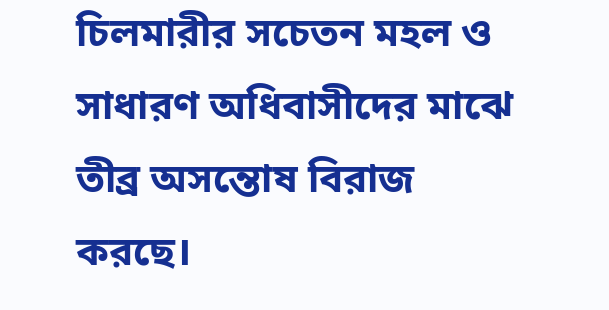চিলমারীর সচেতন মহল ও সাধারণ অধিবাসীদের মাঝে তীব্র অসন্তোষ বিরাজ করছে।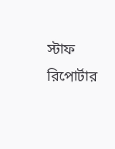স্টাফ রিপোর্টার